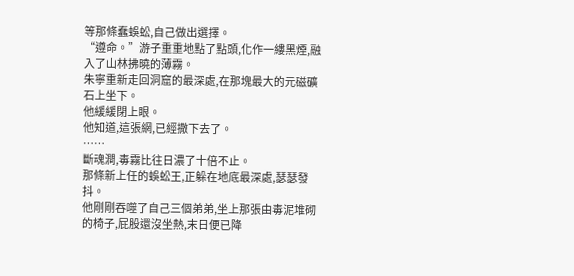等那條蠢蜈蚣,自己做出選擇。
“遵命。”游子重重地點了點頭,化作一縷黑煙,融入了山林拂曉的薄霧。
朱寧重新走回洞窟的最深處,在那塊最大的元磁礦石上坐下。
他緩緩閉上眼。
他知道,這張網,已經撒下去了。
……
斷魂澗,毒霧比往日濃了十倍不止。
那條新上任的蜈蚣王,正躲在地底最深處,瑟瑟發抖。
他剛剛吞噬了自己三個弟弟,坐上那張由毒泥堆砌的椅子,屁股還沒坐熱,末日便已降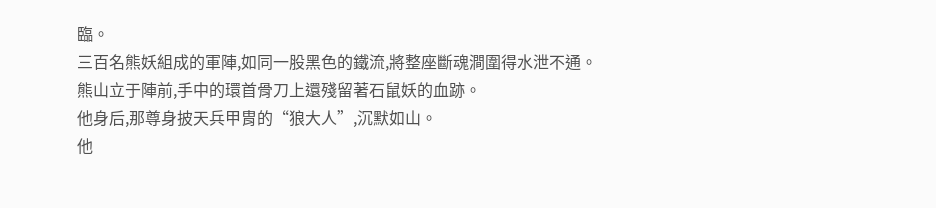臨。
三百名熊妖組成的軍陣,如同一股黑色的鐵流,將整座斷魂澗圍得水泄不通。
熊山立于陣前,手中的環首骨刀上還殘留著石鼠妖的血跡。
他身后,那尊身披天兵甲胄的“狼大人”,沉默如山。
他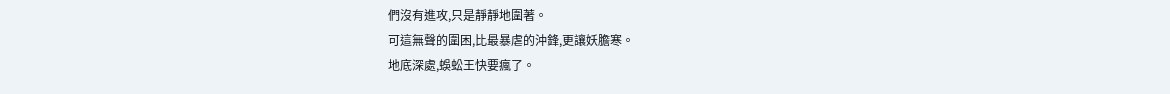們沒有進攻,只是靜靜地圍著。
可這無聲的圍困,比最暴虐的沖鋒,更讓妖膽寒。
地底深處,蜈蚣王快要瘋了。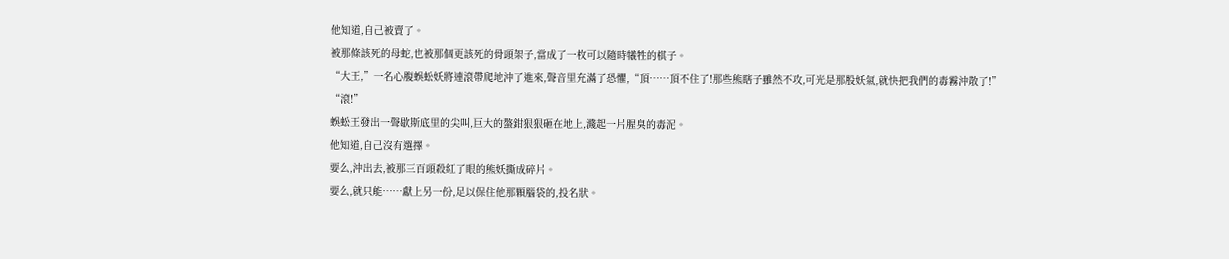他知道,自己被賣了。
被那條該死的母蛇,也被那個更該死的骨頭架子,當成了一枚可以隨時犧牲的棋子。
“大王,”一名心腹蜈蚣妖將連滾帶爬地沖了進來,聲音里充滿了恐懼,“頂……頂不住了!那些熊瞎子雖然不攻,可光是那股妖氣,就快把我們的毒霧沖散了!”
“滾!”
蜈蚣王發出一聲歇斯底里的尖叫,巨大的螯鉗狠狠砸在地上,濺起一片腥臭的毒泥。
他知道,自己沒有選擇。
要么,沖出去,被那三百頭殺紅了眼的熊妖撕成碎片。
要么,就只能……獻上另一份,足以保住他那顆腦袋的,投名狀。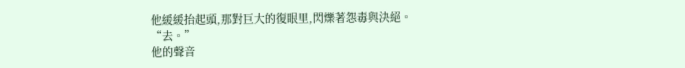他緩緩抬起頭,那對巨大的復眼里,閃爍著怨毒與決絕。
“去。”
他的聲音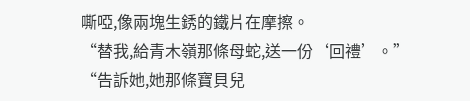嘶啞,像兩塊生銹的鐵片在摩擦。
“替我,給青木嶺那條母蛇,送一份‘回禮’。”
“告訴她,她那條寶貝兒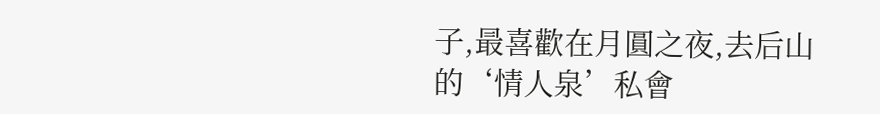子,最喜歡在月圓之夜,去后山的‘情人泉’私會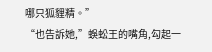哪只狐貍精。”
“也告訴她,”蜈蚣王的嘴角,勾起一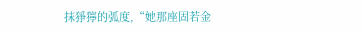抹猙獰的弧度,“她那座固若金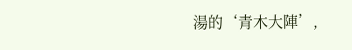湯的‘青木大陣’,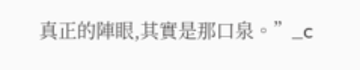真正的陣眼,其實是那口泉。”_c